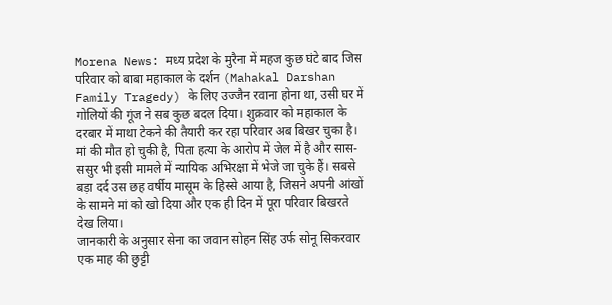Morena News: मध्य प्रदेश के मुरैना में महज कुछ घंटे बाद जिस परिवार को बाबा महाकाल के दर्शन (Mahakal Darshan Family Tragedy) के लिए उज्जैन रवाना होना था, उसी घर में गोलियों की गूंज ने सब कुछ बदल दिया। शुक्रवार को महाकाल के दरबार में माथा टेकने की तैयारी कर रहा परिवार अब बिखर चुका है। मां की मौत हो चुकी है, पिता हत्या के आरोप में जेल में है और सास-ससुर भी इसी मामले में न्यायिक अभिरक्षा में भेजे जा चुके हैं। सबसे बड़ा दर्द उस छह वर्षीय मासूम के हिस्से आया है, जिसने अपनी आंखों के सामने मां को खो दिया और एक ही दिन में पूरा परिवार बिखरते देख लिया।
जानकारी के अनुसार सेना का जवान सोहन सिंह उर्फ सोनू सिकरवार एक माह की छुट्टी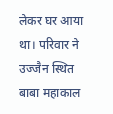लेकर घर आया था। परिवार ने उज्जैन स्थित बाबा महाकाल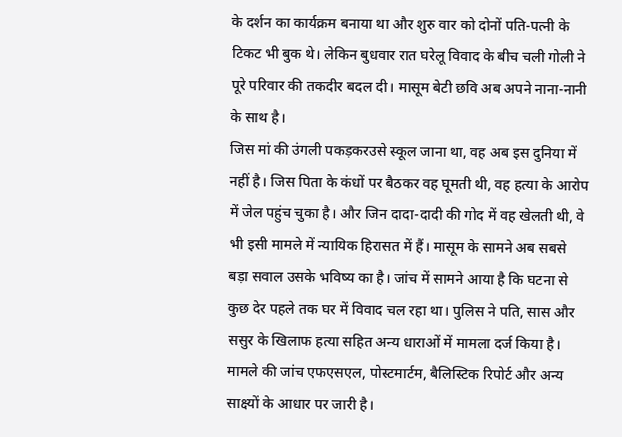के दर्शन का कार्यक्रम बनाया था और शुरु वार को दोनों पति-पत्नी के टिकट भी बुक थे। लेकिन बुधवार रात घरेलू विवाद के बीच चली गोली ने पूरे परिवार की तकदीर बदल दी। मासूम बेटी छवि अब अपने नाना-नानी के साथ है।
जिस मां की उंगली पकड़करउसे स्कूल जाना था, वह अब इस दुनिया में नहीं है। जिस पिता के कंधों पर बैठकर वह घूमती थी, वह हत्या के आरोप में जेल पहुंच चुका है। और जिन दादा-दादी की गोद में वह खेलती थी, वे भी इसी मामले में न्यायिक हिरासत में हैं। मासूम के सामने अब सबसे बड़ा सवाल उसके भविष्य का है। जांच में सामने आया है कि घटना से कुछ देर पहले तक घर में विवाद चल रहा था। पुलिस ने पति, सास और ससुर के खिलाफ हत्या सहित अन्य धाराओं में मामला दर्ज किया है। मामले की जांच एफएसएल, पोस्टमार्टम, बैलिस्टिक रिपोर्ट और अन्य साक्ष्यों के आधार पर जारी है।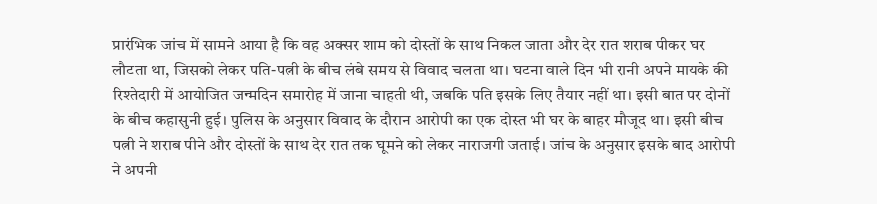प्रारंभिक जांच में सामने आया है कि वह अक्सर शाम को दोस्तों के साथ निकल जाता और देर रात शराब पीकर घर लौटता था, जिसको लेकर पति-पत्नी के बीच लंबे समय से विवाद चलता था। घटना वाले दिन भी रानी अपने मायके की रिश्तेदारी में आयोजित जन्मदिन समारोह में जाना चाहती थी, जबकि पति इसके लिए तैयार नहीं था। इसी बात पर दोनों के बीच कहासुनी हुई। पुलिस के अनुसार विवाद के दौरान आरोपी का एक दोस्त भी घर के बाहर मौजूद था। इसी बीच पत्नी ने शराब पीने और दोस्तों के साथ देर रात तक घूमने को लेकर नाराजगी जताई। जांच के अनुसार इसके बाद आरोपी ने अपनी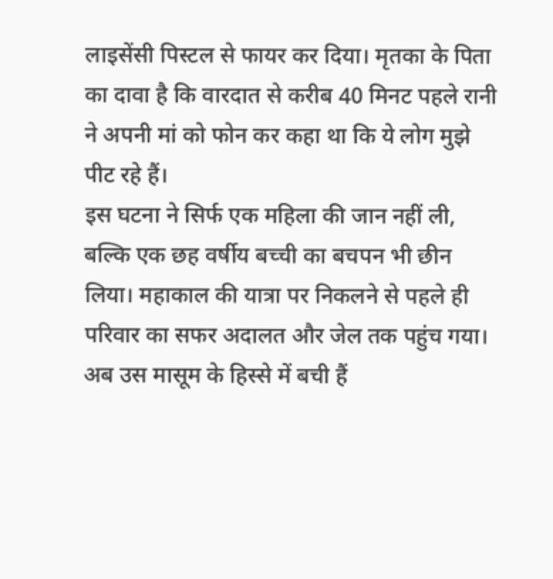लाइसेंसी पिस्टल से फायर कर दिया। मृतका के पिता का दावा है कि वारदात से करीब 40 मिनट पहले रानी ने अपनी मां को फोन कर कहा था कि ये लोग मुझे पीट रहे हैं।
इस घटना ने सिर्फ एक महिला की जान नहीं ली, बल्कि एक छह वर्षीय बच्ची का बचपन भी छीन लिया। महाकाल की यात्रा पर निकलने से पहले ही परिवार का सफर अदालत और जेल तक पहुंच गया। अब उस मासूम के हिस्से में बची हैं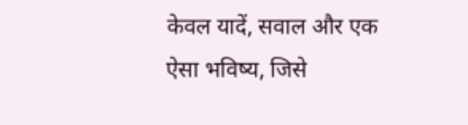केवल यादें, सवाल और एक ऐसा भविष्य, जिसे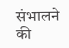संभालने की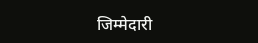जिम्मेदारी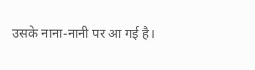उसके नाना-नानी पर आ गई है।